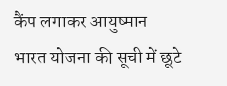कैंप लगाकर आयुष्मान भारत योजना की सूची में छूटे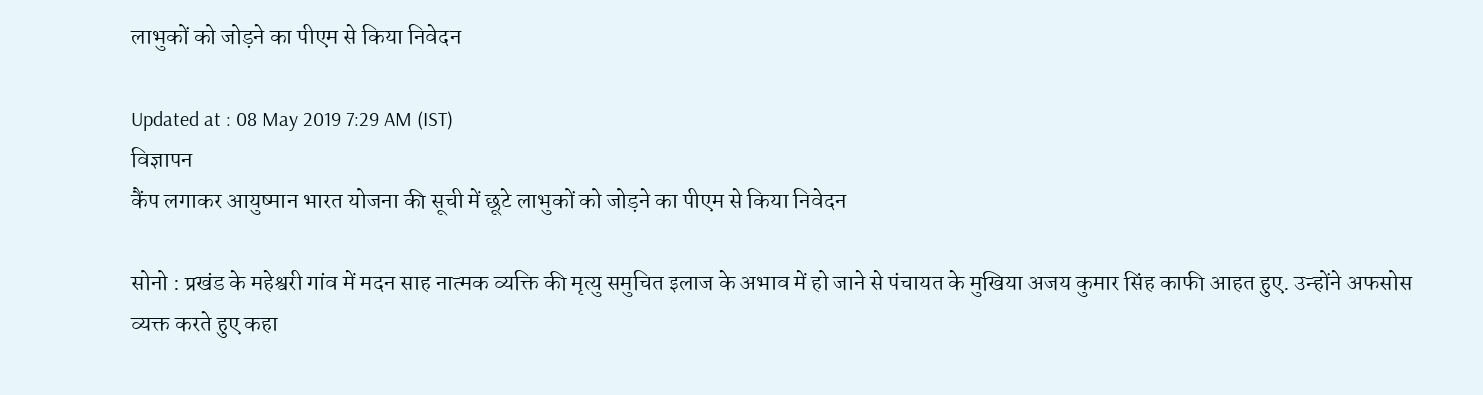लाभुकों को जोड़ने का पीएम से किया निवेदन

Updated at : 08 May 2019 7:29 AM (IST)
विज्ञापन
कैंप लगाकर आयुष्मान भारत योजना की सूची में छूटे लाभुकों को जोड़ने का पीएम से किया निवेदन

सोनो : प्रखंड के महेश्वरी गांव में मदन साह नात्मक व्यक्ति की मृत्यु समुचित इलाज के अभाव में हो जाने से पंचायत के मुखिया अजय कुमार सिंह काफी आहत हुए. उन्होंने अफसोस व्यक्त करते हुए कहा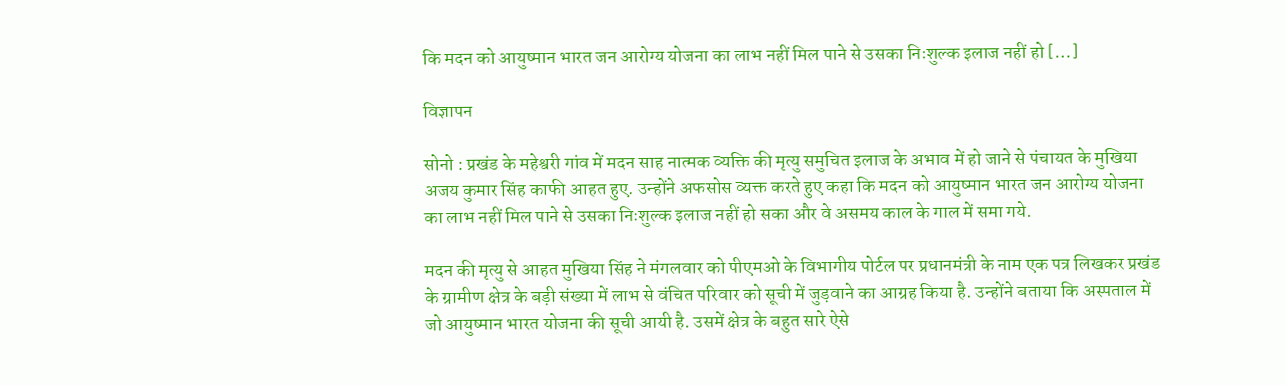कि मदन को आयुष्मान भारत जन आरोग्य योजना का लाभ नहीं मिल पाने से उसका निःशुल्क इलाज नहीं हो […]

विज्ञापन

सोनो : प्रखंड के महेश्वरी गांव में मदन साह नात्मक व्यक्ति की मृत्यु समुचित इलाज के अभाव में हो जाने से पंचायत के मुखिया अजय कुमार सिंह काफी आहत हुए. उन्होंने अफसोस व्यक्त करते हुए कहा कि मदन को आयुष्मान भारत जन आरोग्य योजना का लाभ नहीं मिल पाने से उसका निःशुल्क इलाज नहीं हो सका और वे असमय काल के गाल में समा गये.

मदन की मृत्यु से आहत मुखिया सिंह ने मंगलवार को पीएमओ के विभागीय पोर्टल पर प्रधानमंत्री के नाम एक पत्र लिखकर प्रखंड के ग्रामीण क्षेत्र के बड़ी संख्या में लाभ से वंचित परिवार को सूची में जुड़वाने का आग्रह किया है. उन्होंने बताया कि अस्पताल में जो आयुष्मान भारत योजना की सूची आयी है. उसमें क्षेत्र के बहुत सारे ऐसे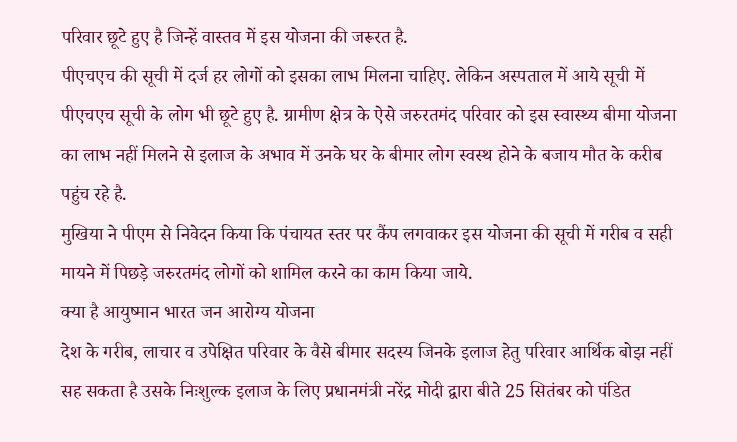परिवार छूटे हुए है जिन्हें वास्तव में इस योजना की जरूरत है.
पीएचएच की सूची में दर्ज हर लोगों को इसका लाभ मिलना चाहिए. लेकिन अस्पताल में आये सूची में पीएचएच सूची के लोग भी छूटे हुए है. ग्रामीण क्षेत्र के ऐसे जरुरतमंद परिवार को इस स्वास्थ्य बीमा योजना का लाभ नहीं मिलने से इलाज के अभाव में उनके घर के बीमार लोग स्वस्थ होने के बजाय मौत के करीब पहुंच रहे है.
मुखिया ने पीएम से निवेदन किया कि पंचायत स्तर पर कैंप लगवाकर इस योजना की सूची में गरीब व सही मायने में पिछड़े जरुरतमंद लोगों को शामिल करने का काम किया जाये.
क्या है आयुष्मान भारत जन आरोग्य योजना
देश के गरीब, लाचार व उपेक्षित परिवार के वैसे बीमार सदस्य जिनके इलाज हेतु परिवार आर्थिक बोझ नहीं सह सकता है उसके निःशुल्क इलाज के लिए प्रधानमंत्री नरेंद्र मोदी द्वारा बीते 25 सितंबर को पंडित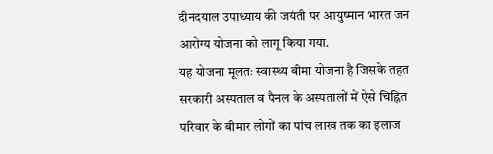दीनदयाल उपाध्याय की जयंती पर आयुष्मान भारत जन आरोग्य योजना को लागू किया गया.
यह योजना मूलतः स्वास्थ्य बीमा योजना है जिसके तहत सरकारी अस्पताल व पैनल के अस्पतालों में ऐसे चिह्नित परिवार के बीमार लोगों का पांच लाख तक का इलाज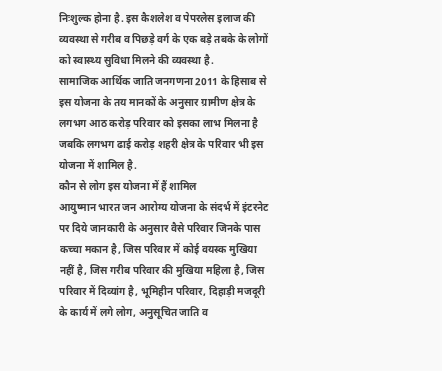निःशुल्क होना है. इस कैशलेश व पेपरलेस इलाज की व्यवस्था से गरीब व पिछड़े वर्ग के एक बड़े तबके के लोगों को स्वास्थ्य सुविधा मिलने की व्यवस्था है.
सामाजिक आर्थिक जाति जनगणना 2011 के हिसाब से इस योजना के तय मानकों के अनुसार ग्रामीण क्षेत्र के लगभग आठ करोड़ परिवार को इसका लाभ मिलना है जबकि लगभग ढाई करोड़ शहरी क्षेत्र के परिवार भी इस योजना में शामिल है.
कौन से लोग इस योजना में हैं शामिल
आयुष्मान भारत जन आरोग्य योजना के संदर्भ में इंटरनेट पर दिये जानकारी के अनुसार वैसे परिवार जिनके पास कच्चा मकान है, जिस परिवार में कोई वयस्क मुखिया नहीं है, जिस गरीब परिवार की मुखिया महिला है, जिस परिवार में दिव्यांग है, भूमिहीन परिवार, दिहाड़ी मजदूरी के कार्य में लगे लोग, अनुसूचित जाति व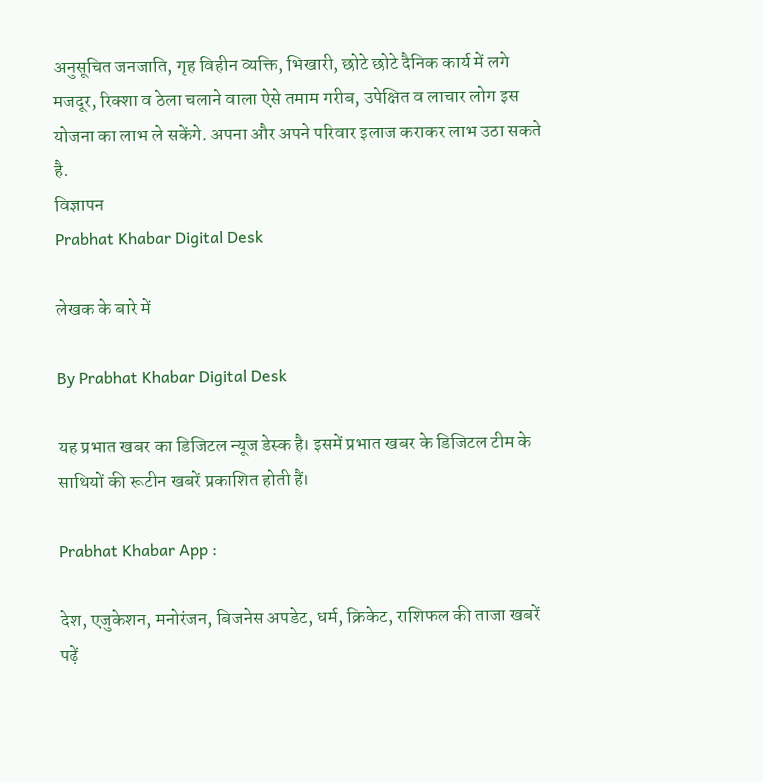अनुसूचित जनजाति, गृह विहीन व्यक्ति, भिखारी, छोटे छोटे दैनिक कार्य में लगे मजदूर, रिक्शा व ठेला चलाने वाला ऐसे तमाम गरीब, उपेक्षित व लाचार लोग इस योजना का लाभ ले सकेंगे. अपना और अपने परिवार इलाज कराकर लाभ उठा सकते है.
विज्ञापन
Prabhat Khabar Digital Desk

लेखक के बारे में

By Prabhat Khabar Digital Desk

यह प्रभात खबर का डिजिटल न्यूज डेस्क है। इसमें प्रभात खबर के डिजिटल टीम के साथियों की रूटीन खबरें प्रकाशित होती हैं।

Prabhat Khabar App :

देश, एजुकेशन, मनोरंजन, बिजनेस अपडेट, धर्म, क्रिकेट, राशिफल की ताजा खबरें पढ़ें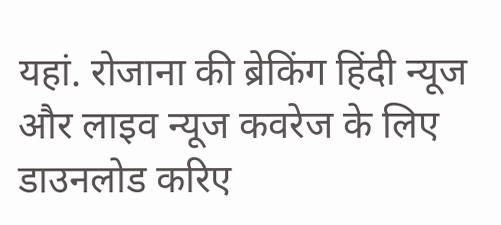यहां. रोजाना की ब्रेकिंग हिंदी न्यूज और लाइव न्यूज कवरेज के लिए डाउनलोड करिए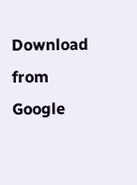Download from Google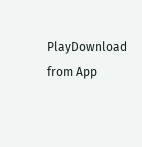PlayDownload from App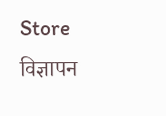Store
विज्ञापन